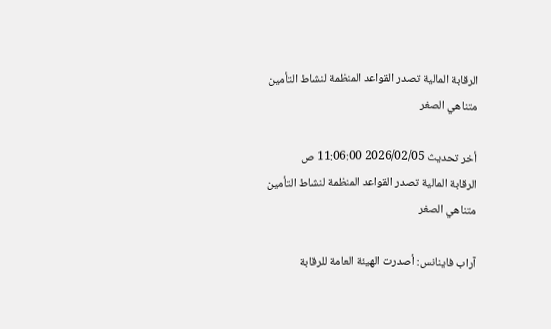الرقابة المالية تصدر القواعد المنظمة لنشاط التأمين متناهي الصغر

أخر تحديث 2026/02/05 11:06:00 ص
الرقابة المالية تصدر القواعد المنظمة لنشاط التأمين متناهي الصغر

آراب فاينانس: أصدرت الهيئة العامة للرقابة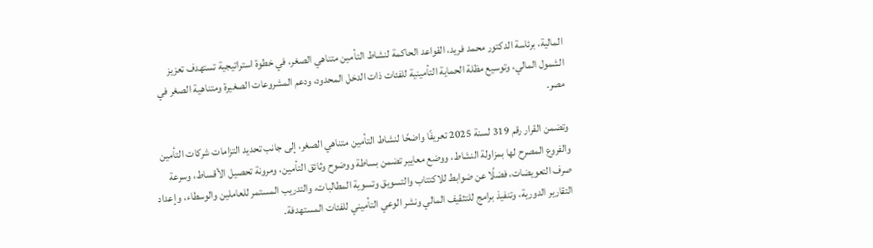المالية، برئاسة الدكتور محمد فريد، القواعد الحاكمة لنشاط التأمين متناهي الصغر، في خطوة استراتيجية تستهدف تعزيز الشمول المالي، وتوسيع مظلة الحماية التأمينية للفئات ذات الدخل المحدود، ودعم المشروعات الصغيرة ومتناهية الصغر في مصر.

وتضمن القرار رقم 319 لسنة 2025 تعريفًا واضحًا لنشاط التأمين متناهي الصغر، إلى جانب تحديد التزامات شركات التأمين والفروع المصرح لها بمزاولة النشاط، ووضع معايير تضمن بساطة ووضوح وثائق التأمين، ومرونة تحصيل الأقساط، وسرعة صرف التعويضات، فضلًا عن ضوابط للاكتتاب والتسويق وتسوية المطالبات، والتدريب المستمر للعاملين والوسطاء، وإعداد التقارير الدورية، وتنفيذ برامج للتثقيف المالي ونشر الوعي التأميني للفئات المستهدفة.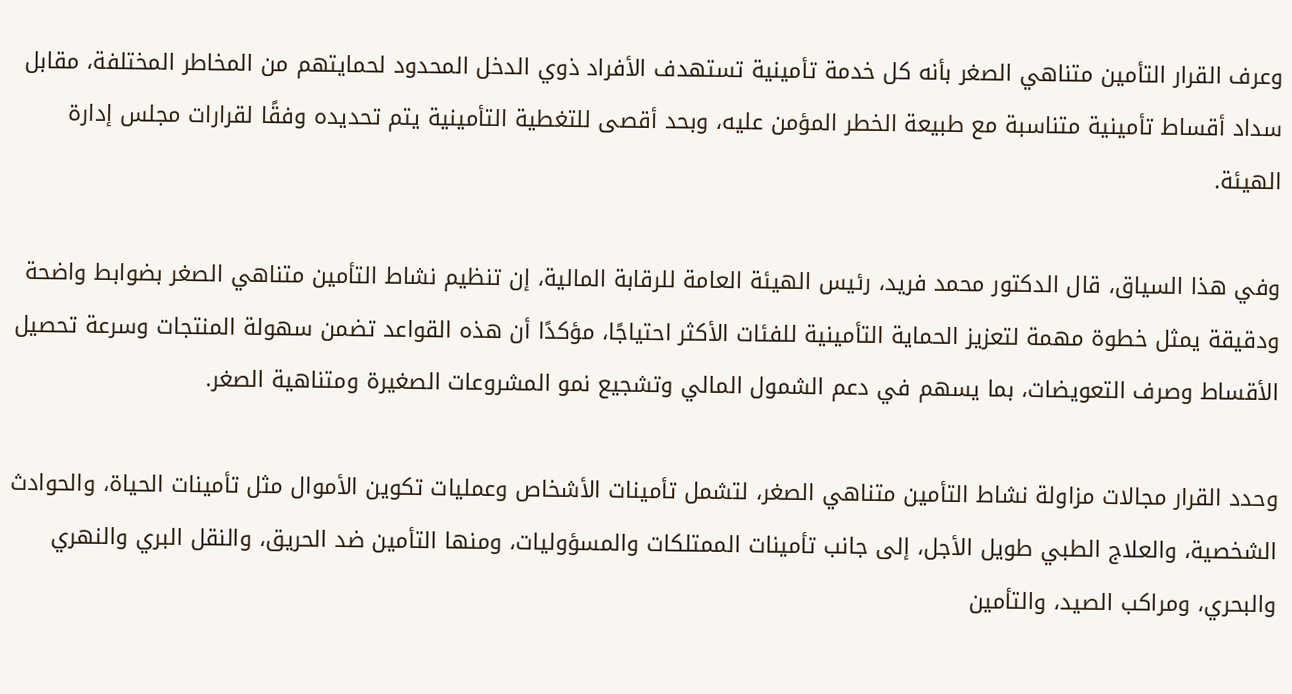وعرف القرار التأمين متناهي الصغر بأنه كل خدمة تأمينية تستهدف الأفراد ذوي الدخل المحدود لحمايتهم من المخاطر المختلفة، مقابل سداد أقساط تأمينية متناسبة مع طبيعة الخطر المؤمن عليه، وبحد أقصى للتغطية التأمينية يتم تحديده وفقًا لقرارات مجلس إدارة الهيئة.

وفي هذا السياق، قال الدكتور محمد فريد، رئيس الهيئة العامة للرقابة المالية، إن تنظيم نشاط التأمين متناهي الصغر بضوابط واضحة ودقيقة يمثل خطوة مهمة لتعزيز الحماية التأمينية للفئات الأكثر احتياجًا، مؤكدًا أن هذه القواعد تضمن سهولة المنتجات وسرعة تحصيل الأقساط وصرف التعويضات، بما يسهم في دعم الشمول المالي وتشجيع نمو المشروعات الصغيرة ومتناهية الصغر.

وحدد القرار مجالات مزاولة نشاط التأمين متناهي الصغر، لتشمل تأمينات الأشخاص وعمليات تكوين الأموال مثل تأمينات الحياة، والحوادث الشخصية، والعلاج الطبي طويل الأجل، إلى جانب تأمينات الممتلكات والمسؤوليات، ومنها التأمين ضد الحريق، والنقل البري والنهري والبحري، ومراكب الصيد، والتأمين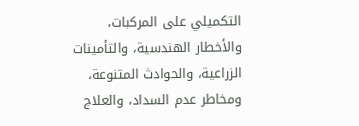التكميلي على المركبات، والأخطار الهندسية، والتأمينات الزراعية، والحوادث المتنوعة، ومخاطر عدم السداد، والعلاج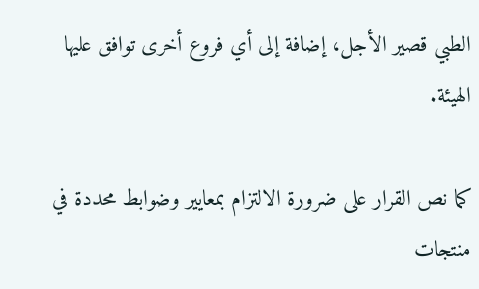الطبي قصير الأجل، إضافة إلى أي فروع أخرى توافق عليها الهيئة.

كما نص القرار على ضرورة الالتزام بمعايير وضوابط محددة في منتجات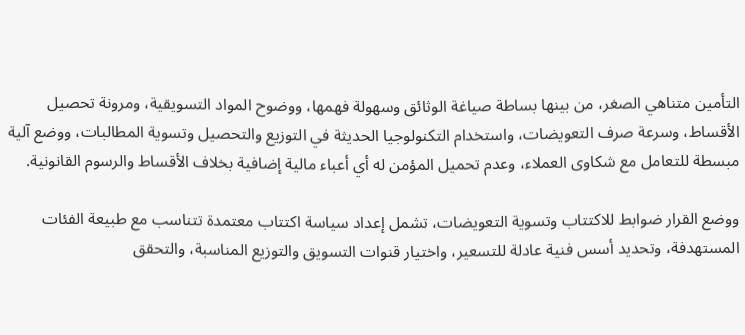التأمين متناهي الصغر، من بينها بساطة صياغة الوثائق وسهولة فهمها، ووضوح المواد التسويقية، ومرونة تحصيل الأقساط، وسرعة صرف التعويضات، واستخدام التكنولوجيا الحديثة في التوزيع والتحصيل وتسوية المطالبات، ووضع آلية مبسطة للتعامل مع شكاوى العملاء، وعدم تحميل المؤمن له أي أعباء مالية إضافية بخلاف الأقساط والرسوم القانونية.

ووضع القرار ضوابط للاكتتاب وتسوية التعويضات، تشمل إعداد سياسة اكتتاب معتمدة تتناسب مع طبيعة الفئات المستهدفة، وتحديد أسس فنية عادلة للتسعير، واختيار قنوات التسويق والتوزيع المناسبة، والتحقق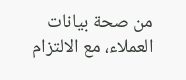من صحة بيانات العملاء، مع الالتزام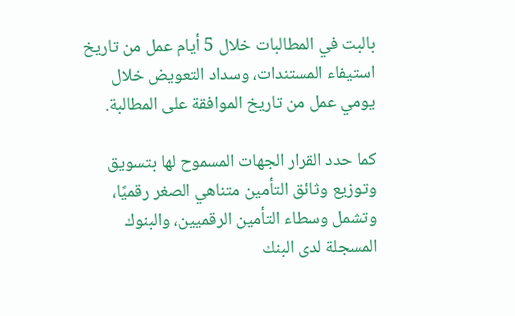بالبت في المطالبات خلال 5 أيام عمل من تاريخ استيفاء المستندات، وسداد التعويض خلال يومي عمل من تاريخ الموافقة على المطالبة.

كما حدد القرار الجهات المسموح لها بتسويق وتوزيع وثائق التأمين متناهي الصغر رقميًا، وتشمل وسطاء التأمين الرقميين، والبنوك المسجلة لدى البنك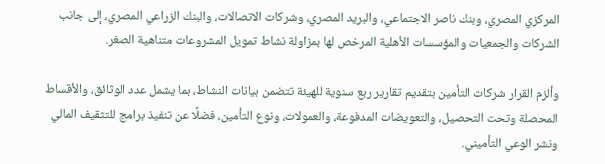المركزي المصري، وبنك ناصر الاجتماعي، والبريد المصري، وشركات الاتصالات، والبنك الزراعي المصري، إلى جانب الشركات والجمعيات والمؤسسات الأهلية المرخص لها بمزاولة نشاط تمويل المشروعات متناهية الصغر.

وألزم القرار شركات التأمين بتقديم تقارير ربع سنوية للهيئة تتضمن بيانات النشاط، بما يشمل عدد الوثائق، والأقساط المحصلة وتحت التحصيل، والتعويضات المدفوعة، والعمولات، ونوع التأمين، فضلًا عن تنفيذ برامج للتثقيف المالي ونشر الوعي التأميني.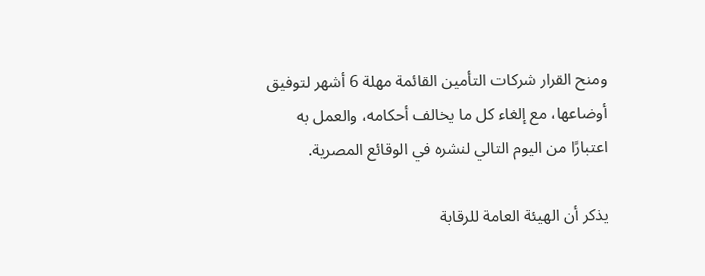ومنح القرار شركات التأمين القائمة مهلة 6 أشهر لتوفيق أوضاعها، مع إلغاء كل ما يخالف أحكامه، والعمل به اعتبارًا من اليوم التالي لنشره في الوقائع المصرية.

يذكر أن الهيئة العامة للرقابة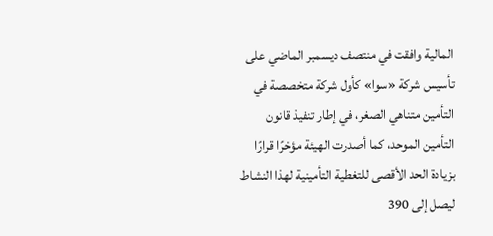المالية وافقت في منتصف ديسمبر الماضي على تأسيس شركة «سوا» كأول شركة متخصصة في التأمين متناهي الصغر، في إطار تنفيذ قانون التأمين الموحد، كما أصدرت الهيئة مؤخرًا قرارًا بزيادة الحد الأقصى للتغطية التأمينية لهذا النشاط ليصل إلى 390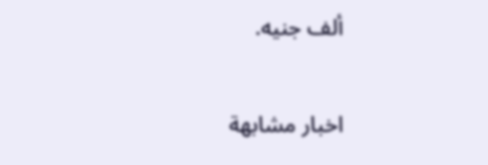ألف جنيه.

اخبار مشابهة